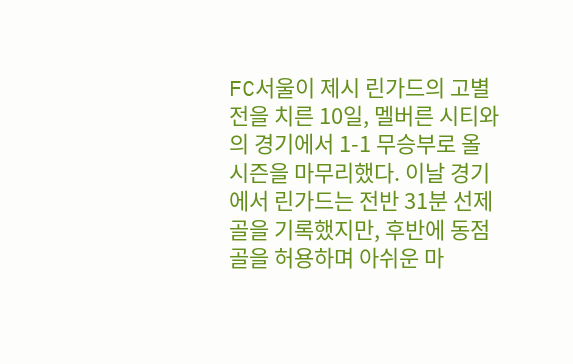FC서울이 제시 린가드의 고별전을 치른 10일, 멜버른 시티와의 경기에서 1-1 무승부로 올 시즌을 마무리했다. 이날 경기에서 린가드는 전반 31분 선제골을 기록했지만, 후반에 동점골을 허용하며 아쉬운 마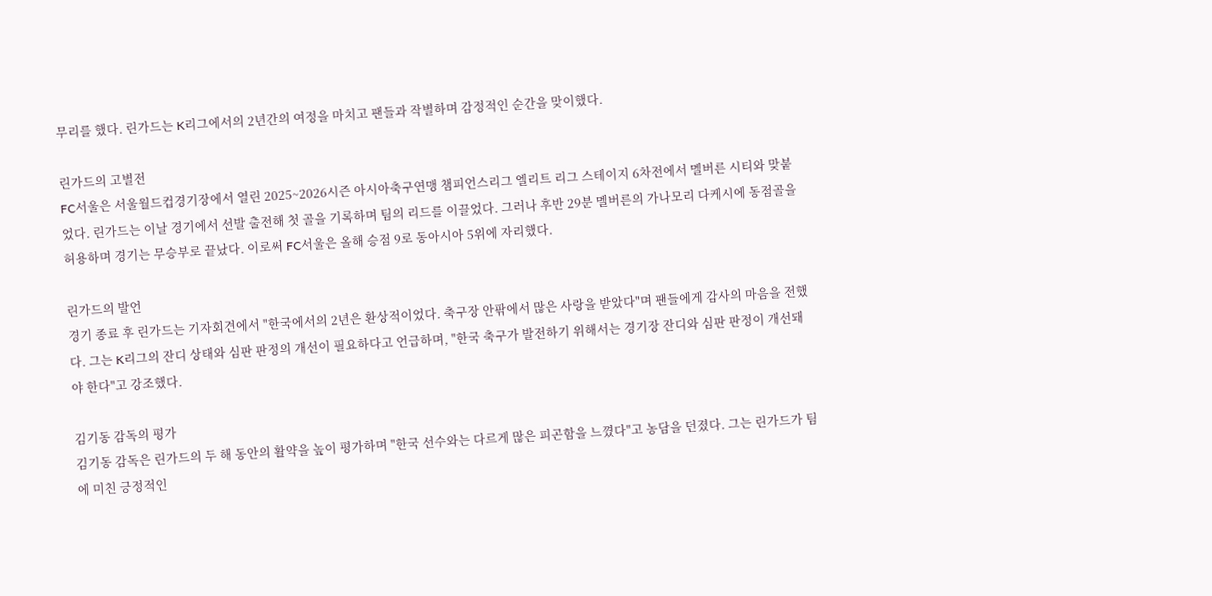무리를 했다. 린가드는 K리그에서의 2년간의 여정을 마치고 팬들과 작별하며 감정적인 순간을 맞이했다.

린가드의 고별전
FC서울은 서울월드컵경기장에서 열린 2025~2026시즌 아시아축구연맹 챔피언스리그 엘리트 리그 스테이지 6차전에서 멜버른 시티와 맞붙었다. 린가드는 이날 경기에서 선발 출전해 첫 골을 기록하며 팀의 리드를 이끌었다. 그러나 후반 29분 멜버른의 가나모리 다케시에 동점골을 허용하며 경기는 무승부로 끝났다. 이로써 FC서울은 올해 승점 9로 동아시아 5위에 자리했다.

린가드의 발언
경기 종료 후 린가드는 기자회견에서 "한국에서의 2년은 환상적이었다. 축구장 안팎에서 많은 사랑을 받았다"며 팬들에게 감사의 마음을 전했다. 그는 K리그의 잔디 상태와 심판 판정의 개선이 필요하다고 언급하며, "한국 축구가 발전하기 위해서는 경기장 잔디와 심판 판정이 개선돼야 한다"고 강조했다.

김기동 감독의 평가
김기동 감독은 린가드의 두 해 동안의 활약을 높이 평가하며 "한국 선수와는 다르게 많은 피곤함을 느꼈다"고 농담을 던졌다. 그는 린가드가 팀에 미친 긍정적인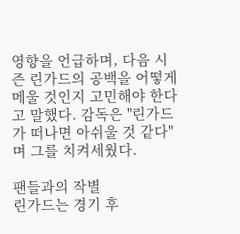영향을 언급하며, 다음 시즌 린가드의 공백을 어떻게 메울 것인지 고민해야 한다고 말했다. 감독은 "린가드가 떠나면 아쉬울 것 같다"며 그를 치켜세웠다.

팬들과의 작별
린가드는 경기 후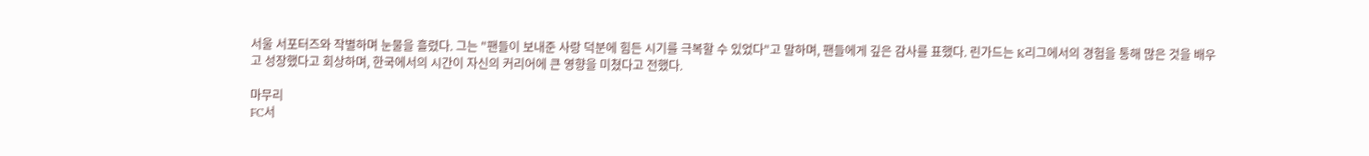서울 서포터즈와 작별하며 눈물을 흘렸다. 그는 "팬들이 보내준 사랑 덕분에 힘든 시기를 극복할 수 있었다"고 말하며, 팬들에게 깊은 감사를 표했다. 린가드는 K리그에서의 경험을 통해 많은 것을 배우고 성장했다고 회상하며, 한국에서의 시간이 자신의 커리어에 큰 영향을 미쳤다고 전했다.

마무리
FC서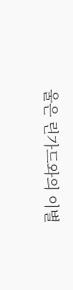울은 린가드와의 이별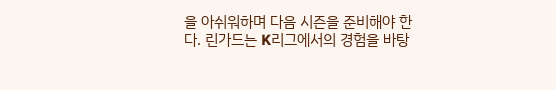을 아쉬워하며 다음 시즌을 준비해야 한다. 린가드는 K리그에서의 경험을 바탕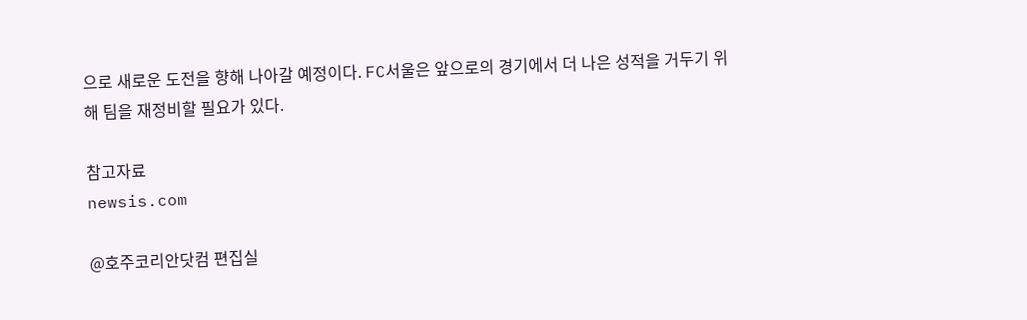으로 새로운 도전을 향해 나아갈 예정이다. FC서울은 앞으로의 경기에서 더 나은 성적을 거두기 위해 팀을 재정비할 필요가 있다.

참고자료
newsis.com

@호주코리안닷컴 편집실